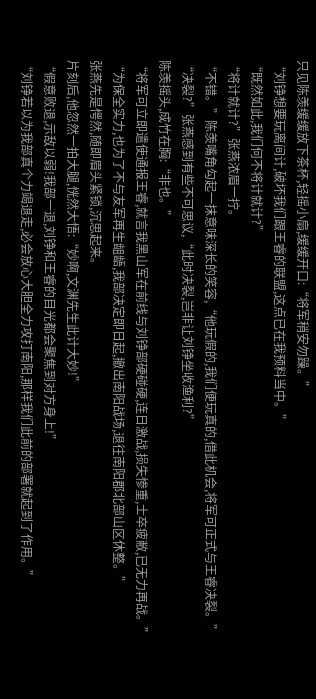只见陈羡缓缓放下茶杯,轻摇小扇,缓缓开口:“将军稍安勿躁。”
“刘铮想要玩离间计,破坏我们跟王睿的联盟,这点已在我预料当中。”
“既然如此,我们何不将计就计?”
“将计就计?”张燕浓眉一拧。
“不错。”陈羡嘴角勾起一抹意味深长的笑容,“他玩假的,我们便玩真的,借此机会,将军可正式与王睿决裂。”
“决裂?”张燕感到有些不可思议,“此时决裂,岂非让刘铮坐收渔利?”
陈羡摇头,成竹在胸:“非也。”
“将军可立即遣使通报王睿,就言我黑山军在前线与刘铮部硬碰硬,连日激战,损失惨重,士卒疲敝,已无力再战。”
“为保全实力,也为了不与友军再生龃龉,我部决定即日起,撤出南阳战场,退往南阳郡北部山区休整。”
张燕先是愕然,随即眉头紧锁,沉思起来。
片刻后,他忽然一拍大腿,恍然大悟:“妙啊,文渊先生此计大妙!”
“假意败退,示敌以弱!我部一退,刘铮和王睿的目光都会聚焦到对方身上!”
“刘铮若以为我部真个力竭退走,必会放心大胆全力攻打南阳,那样我们此前的部署就起到了作用。”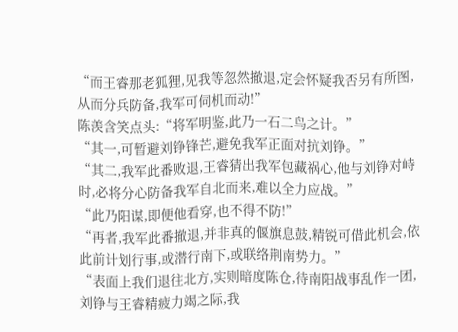“而王睿那老狐狸,见我等忽然撤退,定会怀疑我否另有所图,从而分兵防备,我军可伺机而动!”
陈羡含笑点头:“将军明鉴,此乃一石二鸟之计。”
“其一,可暂避刘铮锋芒,避免我军正面对抗刘铮。”
“其二,我军此番败退,王睿猜出我军包藏祸心,他与刘铮对峙时,必将分心防备我军自北而来,难以全力应战。”
“此乃阳谋,即便他看穿,也不得不防!”
“再者,我军此番撤退,并非真的偃旗息鼓,精锐可借此机会,依此前计划行事,或潜行南下,或联络荆南势力。”
“表面上我们退往北方,实则暗度陈仓,待南阳战事乱作一团,刘铮与王睿精疲力竭之际,我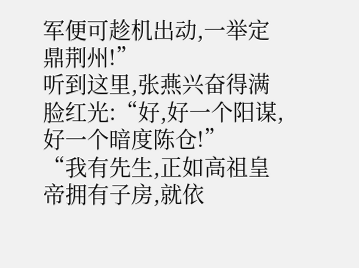军便可趁机出动,一举定鼎荆州!”
听到这里,张燕兴奋得满脸红光:“好,好一个阳谋,好一个暗度陈仓!”
“我有先生,正如高祖皇帝拥有子房,就依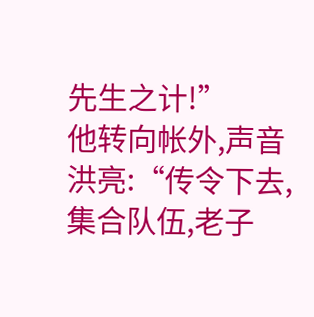先生之计!”
他转向帐外,声音洪亮:“传令下去,集合队伍,老子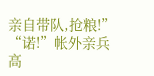亲自带队,抢粮!”
“诺!”帐外亲兵高